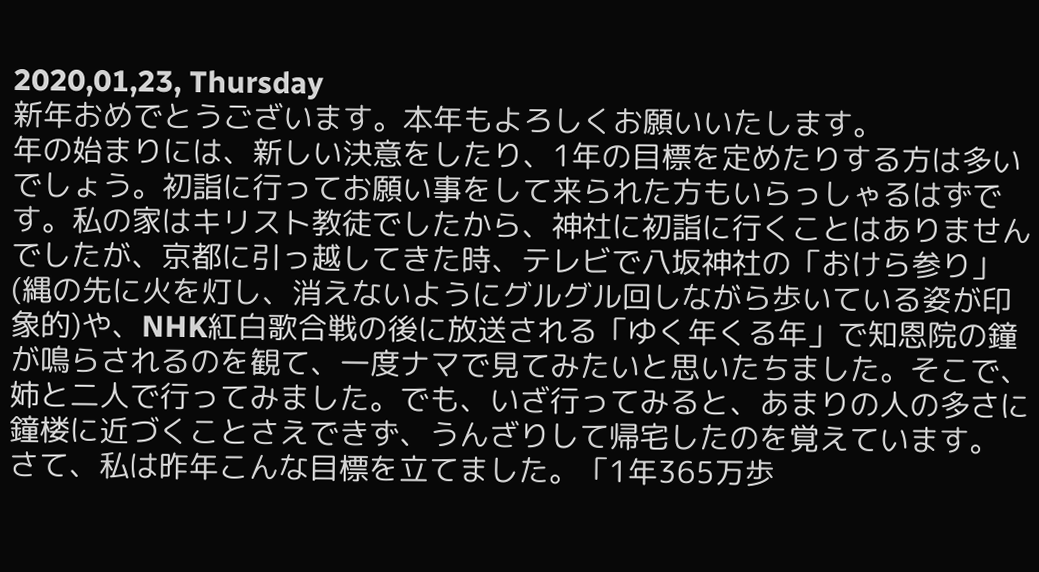2020,01,23, Thursday
新年おめでとうございます。本年もよろしくお願いいたします。
年の始まりには、新しい決意をしたり、1年の目標を定めたりする方は多いでしょう。初詣に行ってお願い事をして来られた方もいらっしゃるはずです。私の家はキリスト教徒でしたから、神社に初詣に行くことはありませんでしたが、京都に引っ越してきた時、テレビで八坂神社の「おけら参り」(縄の先に火を灯し、消えないようにグルグル回しながら歩いている姿が印象的)や、NHK紅白歌合戦の後に放送される「ゆく年くる年」で知恩院の鐘が鳴らされるのを観て、一度ナマで見てみたいと思いたちました。そこで、姉と二人で行ってみました。でも、いざ行ってみると、あまりの人の多さに鐘楼に近づくことさえできず、うんざりして帰宅したのを覚えています。
さて、私は昨年こんな目標を立てました。「1年365万歩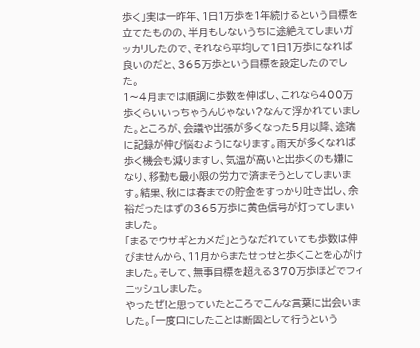歩く」実は一昨年、1日1万歩を1年続けるという目標を立てたものの、半月もしないうちに途絶えてしまいガッカリしたので、それなら平均して1日1万歩になれば良いのだと、365万歩という目標を設定したのでした。
1〜4月までは順調に歩数を伸ばし、これなら400万歩くらいいっちゃうんじゃない?なんて浮かれていました。ところが、会議や出張が多くなった5月以降、途端に記録が伸び悩むようになります。雨天が多くなれば歩く機会も減りますし、気温が高いと出歩くのも嫌になり、移動も最小限の労力で済まそうとしてしまいます。結果、秋には春までの貯金をすっかり吐き出し、余裕だったはずの365万歩に黄色信号が灯ってしまいました。
「まるでウサギとカメだ」とうなだれていても歩数は伸びませんから、11月からまたせっせと歩くことを心がけました。そして、無事目標を超える370万歩ほどでフィニッシュしました。
やったぜ!と思っていたところでこんな言葉に出会いました。「一度口にしたことは断固として行うという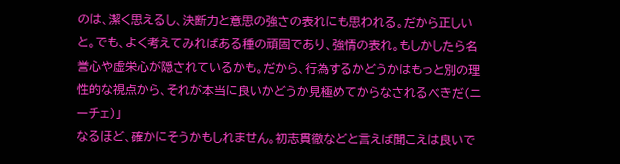のは、潔く思えるし、決断力と意思の強さの表れにも思われる。だから正しいと。でも、よく考えてみればある種の頑固であり、強情の表れ。もしかしたら名誉心や虚栄心が隠されているかも。だから、行為するかどうかはもっと別の理性的な視点から、それが本当に良いかどうか見極めてからなされるべきだ(ニーチェ)」
なるほど、確かにそうかもしれません。初志貫徹などと言えば聞こえは良いで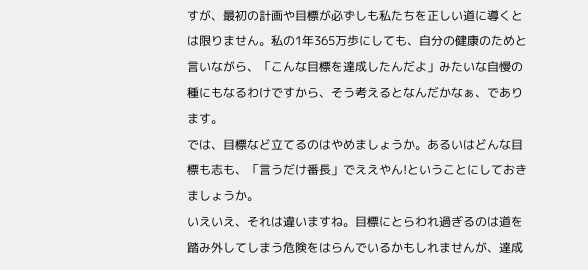すが、最初の計画や目標が必ずしも私たちを正しい道に導くとは限りません。私の1年365万歩にしても、自分の健康のためと言いながら、「こんな目標を達成したんだよ」みたいな自慢の種にもなるわけですから、そう考えるとなんだかなぁ、であります。
では、目標など立てるのはやめましょうか。あるいはどんな目標も志も、「言うだけ番長」でええやん!ということにしておきましょうか。
いえいえ、それは違いますね。目標にとらわれ過ぎるのは道を踏み外してしまう危険をはらんでいるかもしれませんが、達成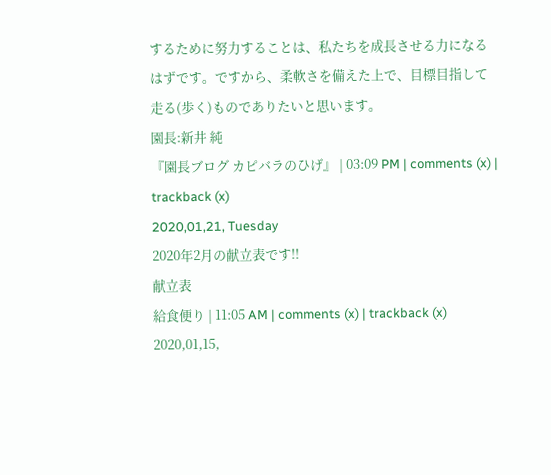するために努力することは、私たちを成長させる力になるはずです。ですから、柔軟さを備えた上で、目標目指して走る(歩く)ものでありたいと思います。
園長:新井 純
『園長ブログ カピバラのひげ』 | 03:09 PM | comments (x) | trackback (x)
2020,01,21, Tuesday
2020年2月の献立表です!!
献立表
給食便り | 11:05 AM | comments (x) | trackback (x)
2020,01,15,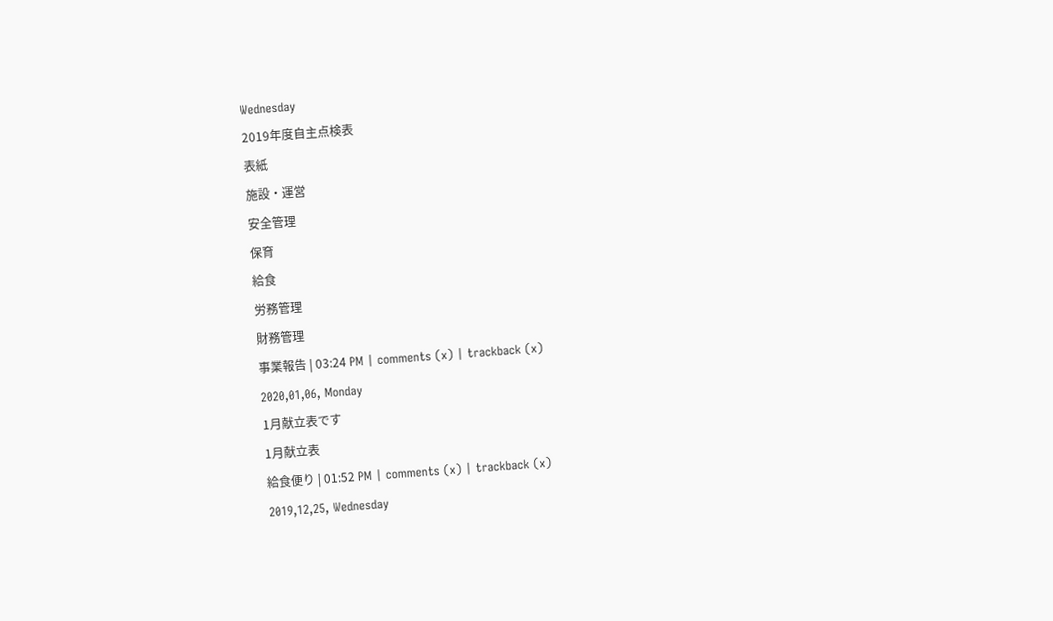Wednesday
2019年度自主点検表
表紙
施設・運営
安全管理
保育
給食
労務管理
財務管理
事業報告 | 03:24 PM | comments (x) | trackback (x)
2020,01,06, Monday
1月献立表です
1月献立表
給食便り | 01:52 PM | comments (x) | trackback (x)
2019,12,25, Wednesday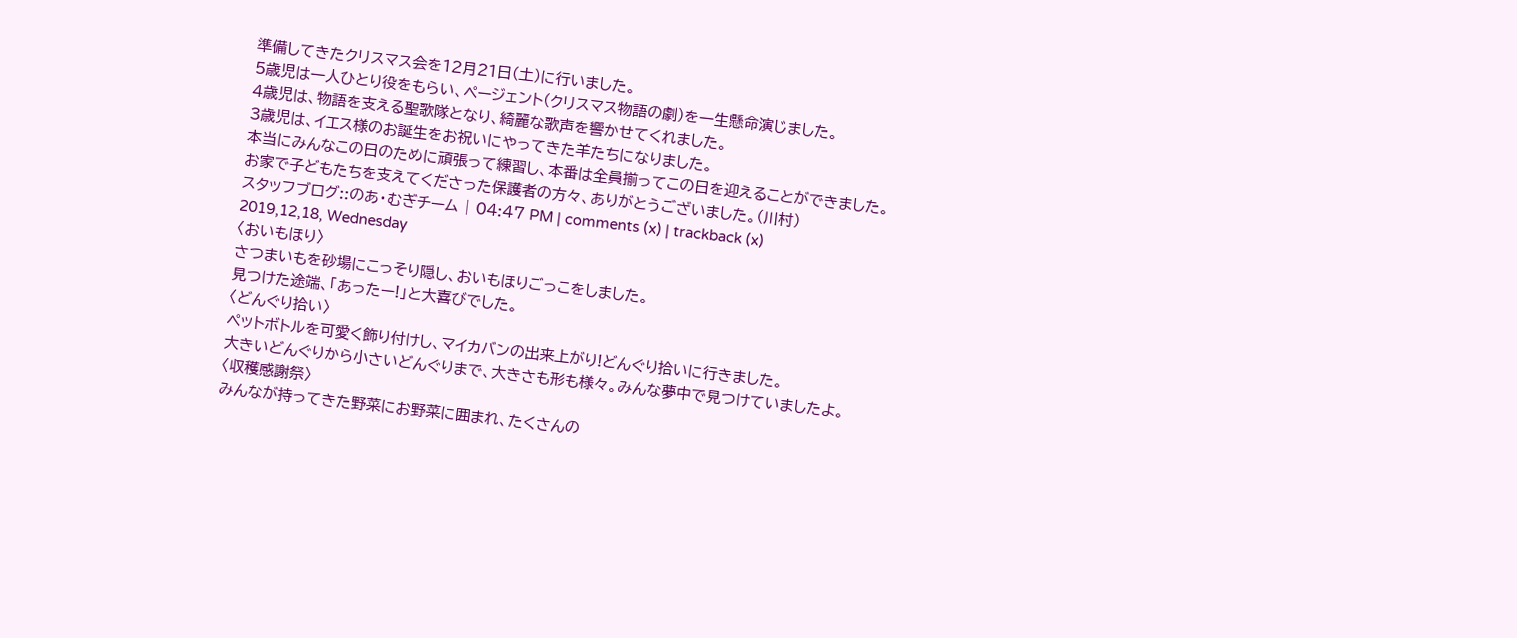準備してきたクリスマス会を12月21日(土)に行いました。
5歳児は一人ひとり役をもらい、ページェント(クリスマス物語の劇)を一生懸命演じました。
4歳児は、物語を支える聖歌隊となり、綺麗な歌声を響かせてくれました。
3歳児は、イエス様のお誕生をお祝いにやってきた羊たちになりました。
本当にみんなこの日のために頑張って練習し、本番は全員揃ってこの日を迎えることができました。
お家で子どもたちを支えてくださった保護者の方々、ありがとうございました。(川村)
スタッフブログ::のあ・むぎチーム | 04:47 PM | comments (x) | trackback (x)
2019,12,18, Wednesday
〈おいもほり〉
さつまいもを砂場にこっそり隠し、おいもほりごっこをしました。
見つけた途端、「あったー!」と大喜びでした。
〈どんぐり拾い〉
ペットボトルを可愛く飾り付けし、マイカバンの出来上がり!どんぐり拾いに行きました。
大きいどんぐりから小さいどんぐりまで、大きさも形も様々。みんな夢中で見つけていましたよ。
〈収穫感謝祭〉
みんなが持ってきた野菜にお野菜に囲まれ、たくさんの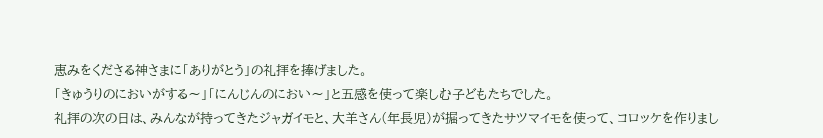恵みをくださる神さまに「ありがとう」の礼拝を捧げました。
「きゅうりのにおいがする〜」「にんじんのにおい〜」と五感を使って楽しむ子どもたちでした。
礼拝の次の日は、みんなが持ってきたジャガイモと、大羊さん(年長児)が掘ってきたサツマイモを使って、コロッケを作りまし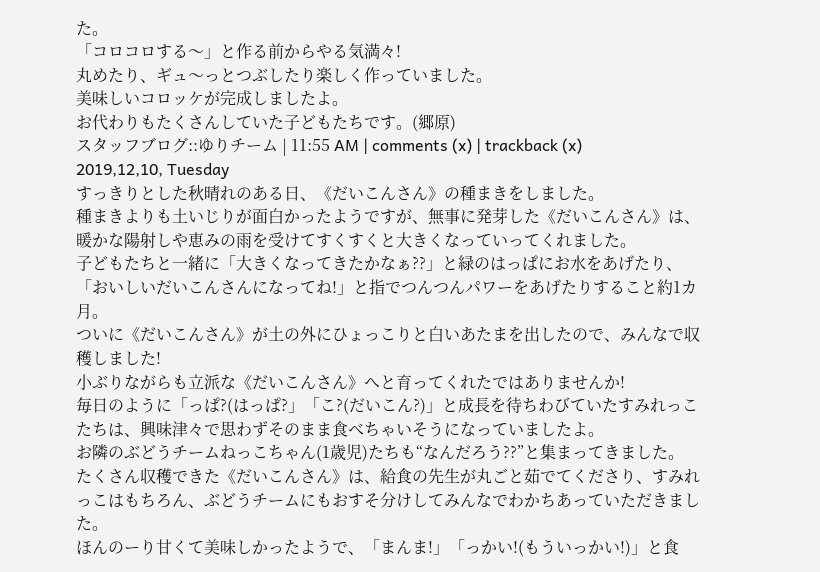た。
「コロコロする〜」と作る前からやる気満々!
丸めたり、ギュ〜っとつぶしたり楽しく作っていました。
美味しいコロッケが完成しましたよ。
お代わりもたくさんしていた子どもたちです。(郷原)
スタッフブログ::ゆりチーム | 11:55 AM | comments (x) | trackback (x)
2019,12,10, Tuesday
すっきりとした秋晴れのある日、《だいこんさん》の種まきをしました。
種まきよりも土いじりが面白かったようですが、無事に発芽した《だいこんさん》は、暖かな陽射しや恵みの雨を受けてすくすくと大きくなっていってくれました。
子どもたちと一緒に「大きくなってきたかなぁ??」と緑のはっぱにお水をあげたり、「おいしいだいこんさんになってね!」と指でつんつんパワーをあげたりすること約1カ月。
ついに《だいこんさん》が土の外にひょっこりと白いあたまを出したので、みんなで収穫しました!
小ぶりながらも立派な《だいこんさん》へと育ってくれたではありませんか!
毎日のように「っぱ?(はっぱ?」「こ?(だいこん?)」と成長を待ちわびていたすみれっこたちは、興味津々で思わずそのまま食べちゃいそうになっていましたよ。
お隣のぶどうチームねっこちゃん(1歳児)たちも“なんだろう??”と集まってきました。
たくさん収穫できた《だいこんさん》は、給食の先生が丸ごと茹でてくださり、すみれっこはもちろん、ぶどうチームにもおすそ分けしてみんなでわかちあっていただきました。
ほんのーり甘くて美味しかったようで、「まんま!」「っかい!(もういっかい!)」と食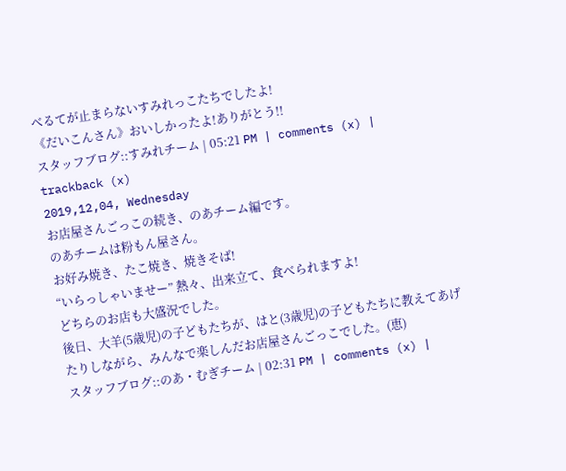べるてが止まらないすみれっこたちでしたよ!
《だいこんさん》おいしかったよ!ありがとう!!
スタッフブログ::すみれチーム | 05:21 PM | comments (x) | trackback (x)
2019,12,04, Wednesday
お店屋さんごっこの続き、のあチーム編です。
のあチームは粉もん屋さん。
お好み焼き、たこ焼き、焼きそば!
“いらっしゃいませー” 熱々、出来立て、食べられますよ!
どちらのお店も大盛況でした。
後日、大羊(5歳児)の子どもたちが、はと(3歳児)の子どもたちに教えてあげたりしながら、みんなで楽しんだお店屋さんごっこでした。(恵)
スタッフブログ::のあ・むぎチーム | 02:31 PM | comments (x) |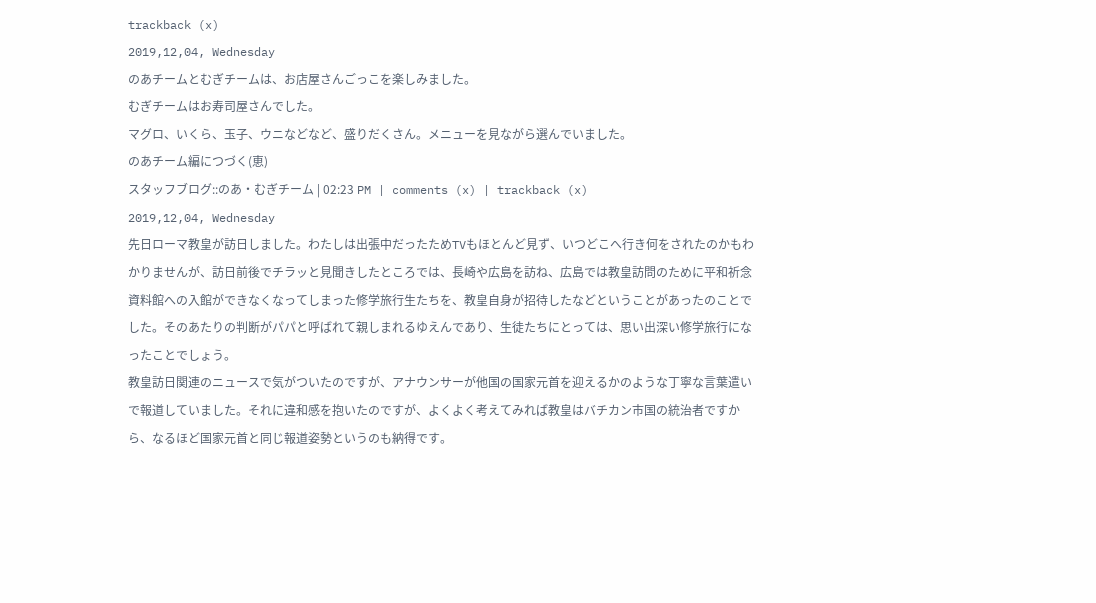trackback (x)
2019,12,04, Wednesday
のあチームとむぎチームは、お店屋さんごっこを楽しみました。
むぎチームはお寿司屋さんでした。
マグロ、いくら、玉子、ウニなどなど、盛りだくさん。メニューを見ながら選んでいました。
のあチーム編につづく(恵)
スタッフブログ::のあ・むぎチーム | 02:23 PM | comments (x) | trackback (x)
2019,12,04, Wednesday
先日ローマ教皇が訪日しました。わたしは出張中だったためTVもほとんど見ず、いつどこへ行き何をされたのかもわかりませんが、訪日前後でチラッと見聞きしたところでは、長崎や広島を訪ね、広島では教皇訪問のために平和祈念資料館への入館ができなくなってしまった修学旅行生たちを、教皇自身が招待したなどということがあったのことでした。そのあたりの判断がパパと呼ばれて親しまれるゆえんであり、生徒たちにとっては、思い出深い修学旅行になったことでしょう。
教皇訪日関連のニュースで気がついたのですが、アナウンサーが他国の国家元首を迎えるかのような丁寧な言葉遣いで報道していました。それに違和感を抱いたのですが、よくよく考えてみれば教皇はバチカン市国の統治者ですから、なるほど国家元首と同じ報道姿勢というのも納得です。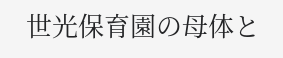世光保育園の母体と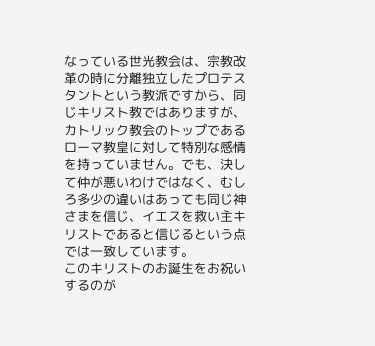なっている世光教会は、宗教改革の時に分離独立したプロテスタントという教派ですから、同じキリスト教ではありますが、カトリック教会のトップであるローマ教皇に対して特別な感情を持っていません。でも、決して仲が悪いわけではなく、むしろ多少の違いはあっても同じ神さまを信じ、イエスを救い主キリストであると信じるという点では一致しています。
このキリストのお誕生をお祝いするのが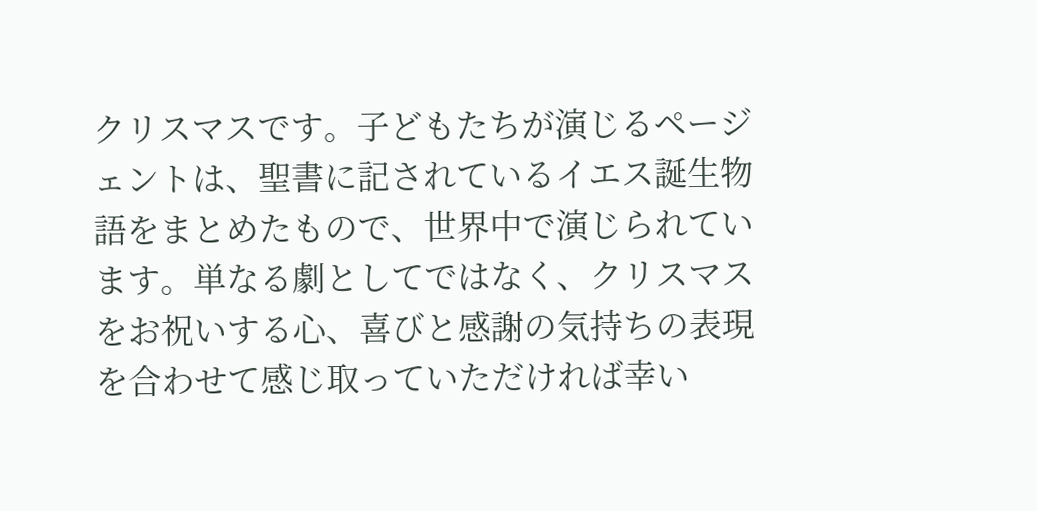クリスマスです。子どもたちが演じるページェントは、聖書に記されているイエス誕生物語をまとめたもので、世界中で演じられています。単なる劇としてではなく、クリスマスをお祝いする心、喜びと感謝の気持ちの表現を合わせて感じ取っていただければ幸い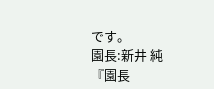です。
園長:新井 純
『園長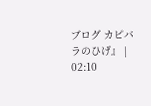ブログ カピバラのひげ』 | 02:10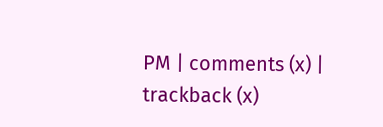PM | comments (x) | trackback (x)